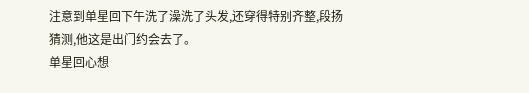注意到单星回下午洗了澡洗了头发,还穿得特别齐整,段扬猜测,他这是出门约会去了。
单星回心想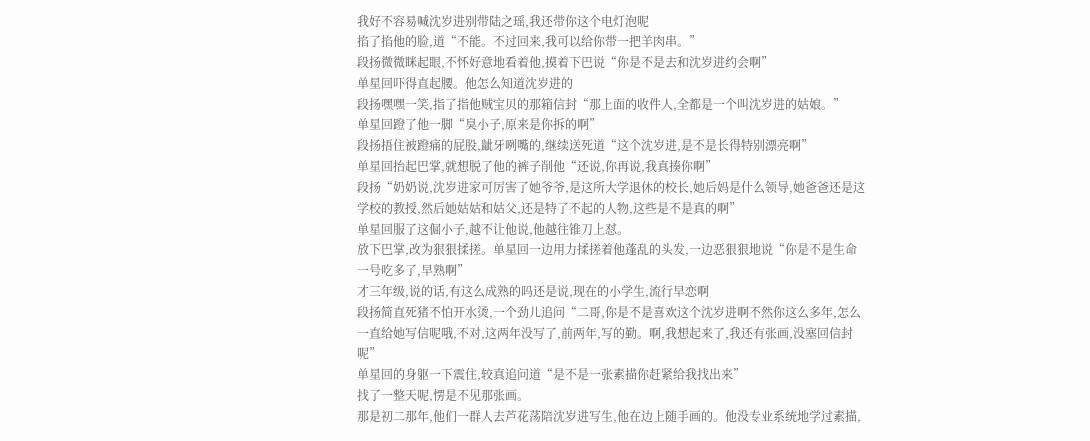我好不容易喊沈岁进别带陆之瑶,我还带你这个电灯泡呢
掐了掐他的脸,道“不能。不过回来,我可以给你带一把羊肉串。”
段扬微微眯起眼,不怀好意地看着他,摸着下巴说“你是不是去和沈岁进约会啊”
单星回吓得直起腰。他怎么知道沈岁进的
段扬嘿嘿一笑,指了指他贼宝贝的那箱信封“那上面的收件人,全都是一个叫沈岁进的姑娘。”
单星回蹬了他一脚“臭小子,原来是你拆的啊”
段扬捂住被蹬痛的屁股,龇牙咧嘴的,继续送死道“这个沈岁进,是不是长得特别漂亮啊”
单星回抬起巴掌,就想脱了他的裤子削他“还说,你再说,我真揍你啊”
段扬“奶奶说,沈岁进家可厉害了她爷爷,是这所大学退休的校长,她后妈是什么领导,她爸爸还是这学校的教授,然后她姑姑和姑父,还是特了不起的人物,这些是不是真的啊”
单星回服了这倔小子,越不让他说,他越往锥刀上怼。
放下巴掌,改为狠狠揉搓。单星回一边用力揉搓着他蓬乱的头发,一边恶狠狠地说“你是不是生命一号吃多了,早熟啊”
才三年级,说的话,有这么成熟的吗还是说,现在的小学生,流行早恋啊
段扬简直死猪不怕开水烫,一个劲儿追问“二哥,你是不是喜欢这个沈岁进啊不然你这么多年,怎么一直给她写信呢哦,不对,这两年没写了,前两年,写的勤。啊,我想起来了,我还有张画,没塞回信封呢”
单星回的身躯一下震住,较真追问道“是不是一张素描你赶紧给我找出来”
找了一整天呢,愣是不见那张画。
那是初二那年,他们一群人去芦花荡陪沈岁进写生,他在边上随手画的。他没专业系统地学过素描,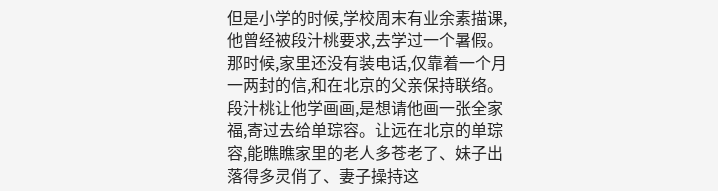但是小学的时候,学校周末有业余素描课,他曾经被段汁桃要求,去学过一个暑假。
那时候,家里还没有装电话,仅靠着一个月一两封的信,和在北京的父亲保持联络。
段汁桃让他学画画,是想请他画一张全家福,寄过去给单琮容。让远在北京的单琮容,能瞧瞧家里的老人多苍老了、妹子出落得多灵俏了、妻子操持这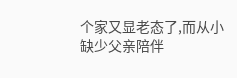个家又显老态了,而从小缺少父亲陪伴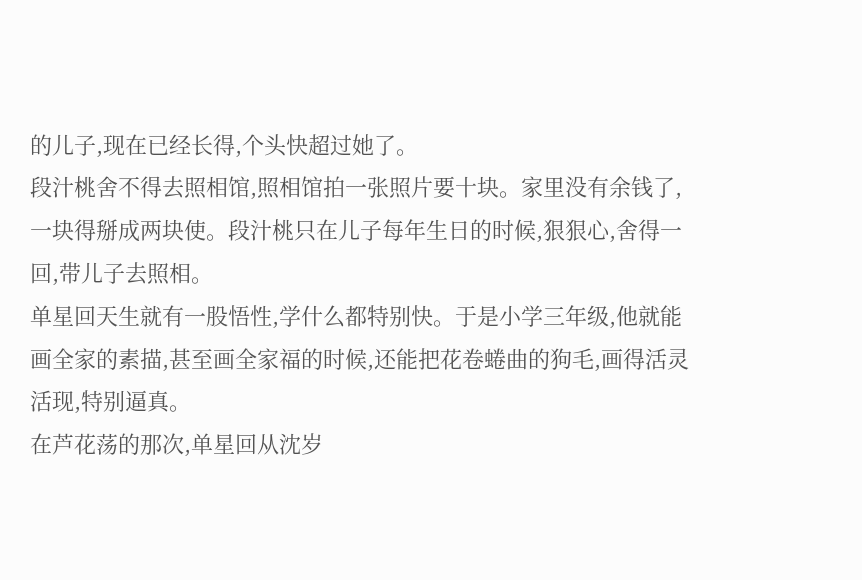的儿子,现在已经长得,个头快超过她了。
段汁桃舍不得去照相馆,照相馆拍一张照片要十块。家里没有余钱了,一块得掰成两块使。段汁桃只在儿子每年生日的时候,狠狠心,舍得一回,带儿子去照相。
单星回天生就有一股悟性,学什么都特别快。于是小学三年级,他就能画全家的素描,甚至画全家福的时候,还能把花卷蜷曲的狗毛,画得活灵活现,特别逼真。
在芦花荡的那次,单星回从沈岁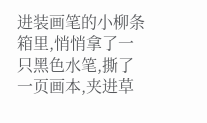进装画笔的小柳条箱里,悄悄拿了一只黑色水笔,撕了一页画本,夹进草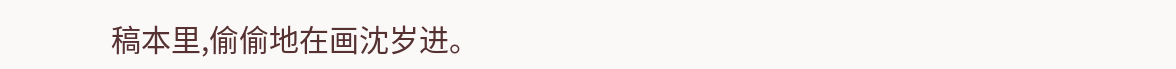稿本里,偷偷地在画沈岁进。